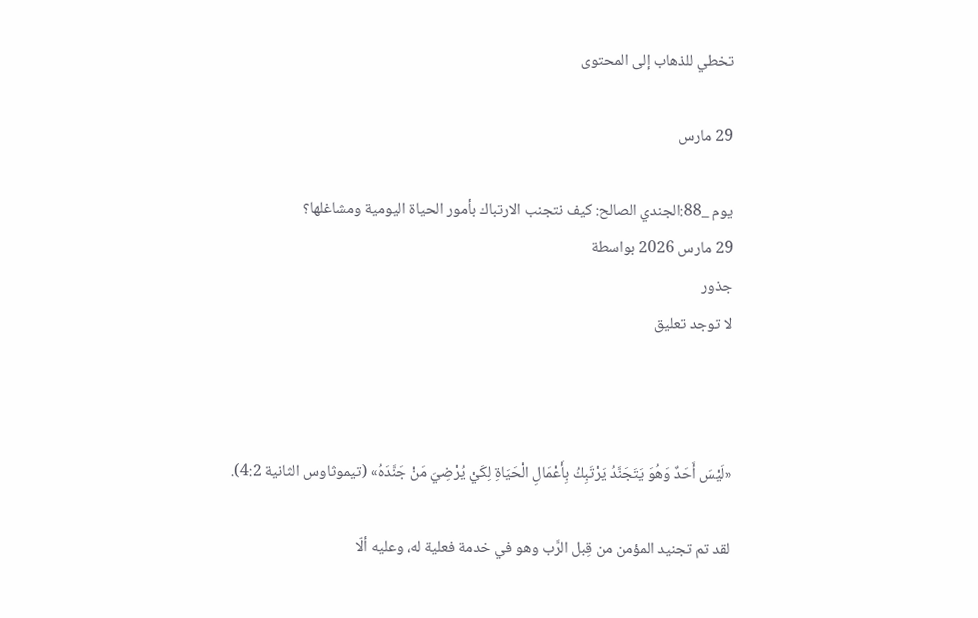تخطي للذهاب إلى المحتوى

29 مارس

يوم _88:الجندي الصالح: كيف نتجنب الارتباك بأمور الحياة اليومية ومشاغلها؟
29 مارس 2026 بواسطة
جذور
لا توجد تعليق



«لَيْسَ أَحَدٌ وَهُوَ يَتَجَنَّدُ يَرْتَبِكُ بِأَعْمَالِ الْحَيَاةِ لِكَيْ يُرْضِيَ مَنْ جَنَّدَهُ» (تيموثاوس الثانية 4:2).

لقد تم تجنيد المؤمن من قِبل الرَّب وهو في خدمة فعلية له، وعليه ألّا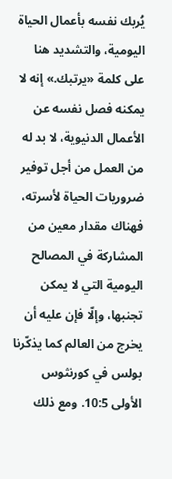يُربك نفسه بأعمال الحياة اليومية، والتشديد هنا على كلمة «يرتبك.» إنه لا يمكنه فصل نفسه عن الأعمال الدنيوية، لا بد له من العمل من أجل توفير ضروريات الحياة لأسرته، فهناك مقدار معين من المشاركة في المصالح اليومية التي لا يمكن تجنبها، وإلّا فإن عليه أن يخرج من العالم كما يذكّرنا بولس في كورنثوس الأولى 10:5. ومع ذلك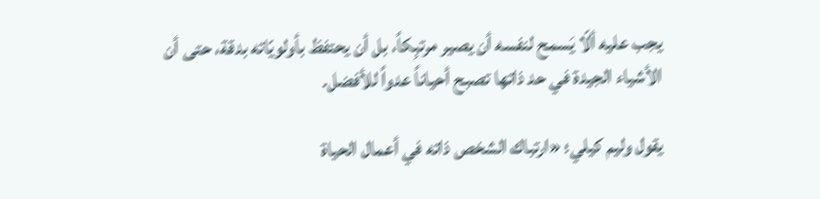يجب عليه ألّا يَسمح لنفسه أن يصير مرتبِكاً، بل أن يحتفظ بأولويّاته بدقة، حتى أن الأشياء الجيدة في حد ذاتها تصبح أحياناً عدواً للأفضل.

يقول وليم كيلي؛ «ارتباك الشخص ذاته في أعمال الحياة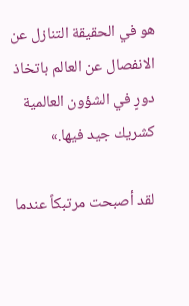هو في الحقيقة التنازل عن الانفصال عن العالم باتخاذ دورٍ في الشؤون العالمية كشريك جيد فيها.»

لقد أصبحت مرتبكاً عندما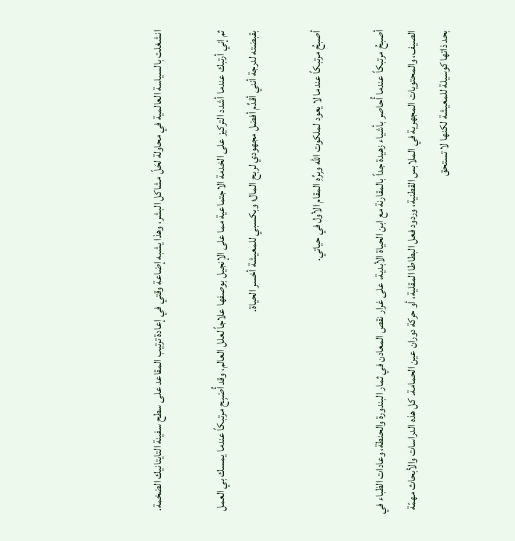انشغلت بالسياسة العالمية في محاولة لحَلّ مشاكل البشر، وهذا يشبه إضاعة وقتي في إعادة ترتيب المقاعد على سطح سفينة التايتانيك الضخمة.

ثم إني أرتبك عندما أشدد التركيز على الخدمة الاجتماعية مما على الإنجيل بوصفها علاجاً لعلل العالم، وقد أُصْبِح مرتبكاً عندما يمسك بي العمل بقبضته لدرجة أنني أقدِّم أفضل مجهودي لربح المال؛ وبكسبي للمعيشة أخسر الحياة.

أصبحُ مرتبكاً عندما لا يعود لملكوت الله وبِرِّهِ المقام الأول في حياتي.

أصبحُ مرتبكاً عندما أُحاصر بأشياء زهيدة جداً بالمقارنة مع ابن الحياة الأبدية، على غرار نقص المعادن في ثمار البندورة والحنطة، وعادات الظباء في الصيف، والمحتويات المجهرية في الملابس القطنية، وردود فعل البطاطا المقلية، أو حركة دوران عين الحمامة. كل هذه الدراسات والأبحاث مهمّة بحد ذاتها كوسيلة للمعيشة لكنها لا تستحق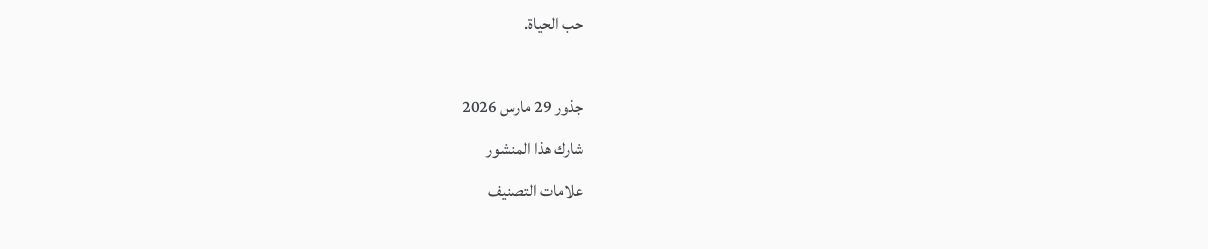حب الحياة.

جذور 29 مارس 2026
شارك هذا المنشور
علامات التصنيف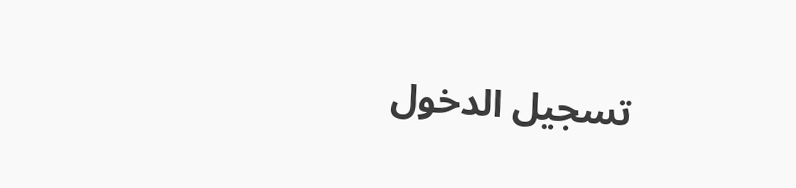تسجيل الدخول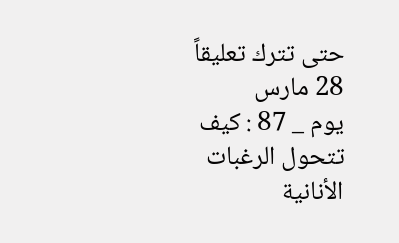حتى تترك تعليقاً
28 مارس
يوم _ 87 : كيف تتحول الرغبات الأنانية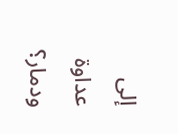إلى عداوة ودمار؟